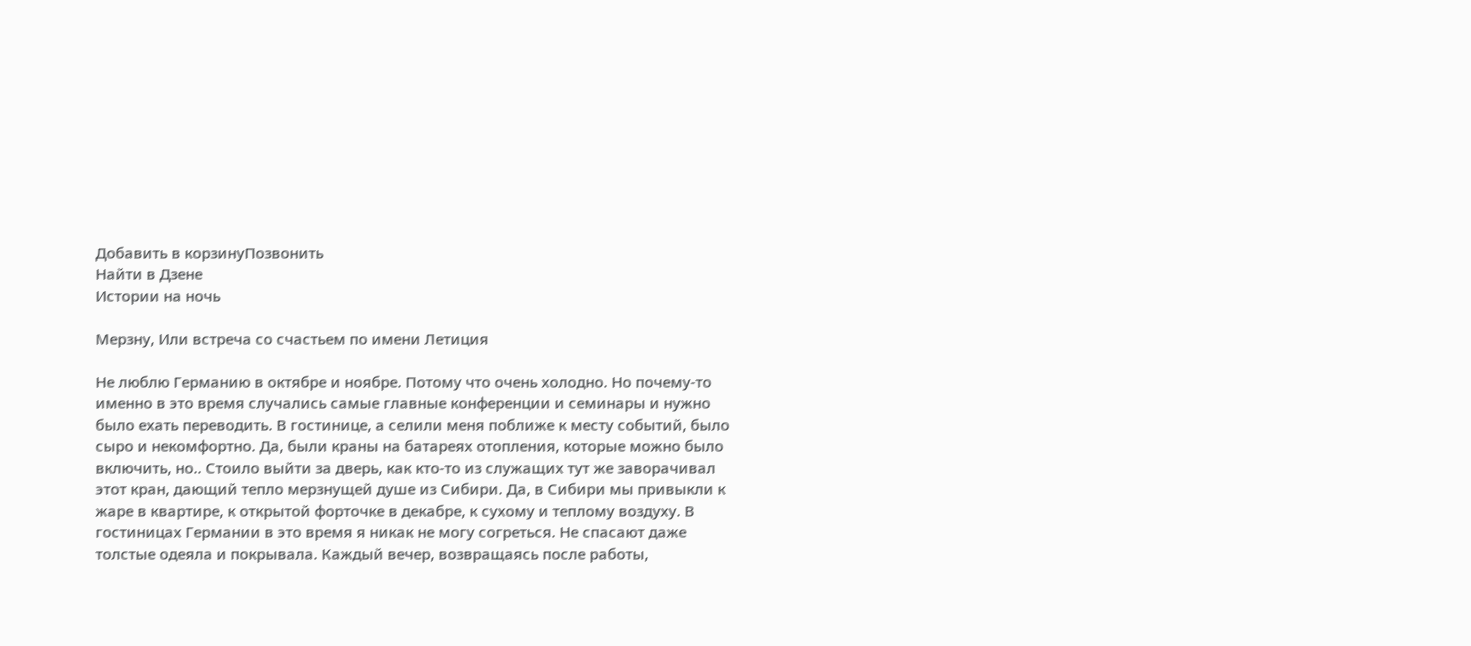Добавить в корзинуПозвонить
Найти в Дзене
Истории на ночь

Мерзну, Или встреча со счастьем по имени Летиция

Не люблю Германию в октябре и ноябре. Потому что очень холодно. Но почему-то именно в это время случались самые главные конференции и семинары и нужно было ехать переводить. В гостинице, а селили меня поближе к месту событий, было сыро и некомфортно. Да, были краны на батареях отопления, которые можно было включить, но.. Стоило выйти за дверь, как кто-то из служащих тут же заворачивал этот кран, дающий тепло мерзнущей душе из Сибири. Да, в Сибири мы привыкли к жаре в квартире, к открытой форточке в декабре, к сухому и теплому воздуху. В гостиницах Германии в это время я никак не могу согреться. Не спасают даже толстые одеяла и покрывала. Каждый вечер, возвращаясь после работы,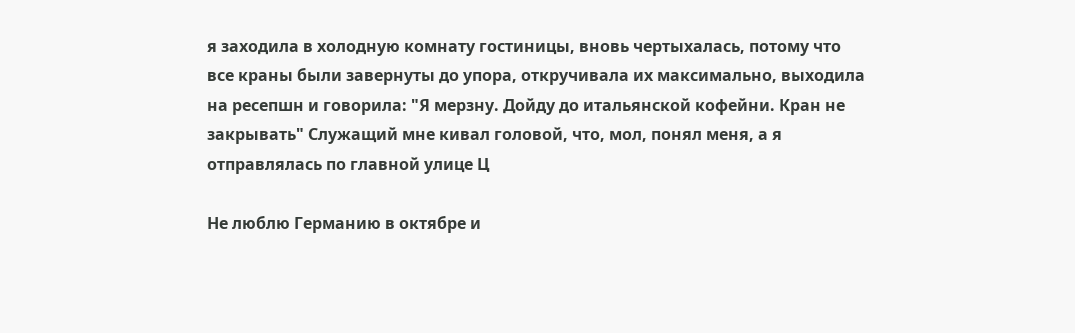я заходила в холодную комнату гостиницы, вновь чертыхалась, потому что все краны были завернуты до упора, откручивала их максимально, выходила на ресепшн и говорила: "Я мерзну. Дойду до итальянской кофейни. Кран не закрывать" Служащий мне кивал головой, что, мол, понял меня, а я отправлялась по главной улице Ц

Не люблю Германию в октябре и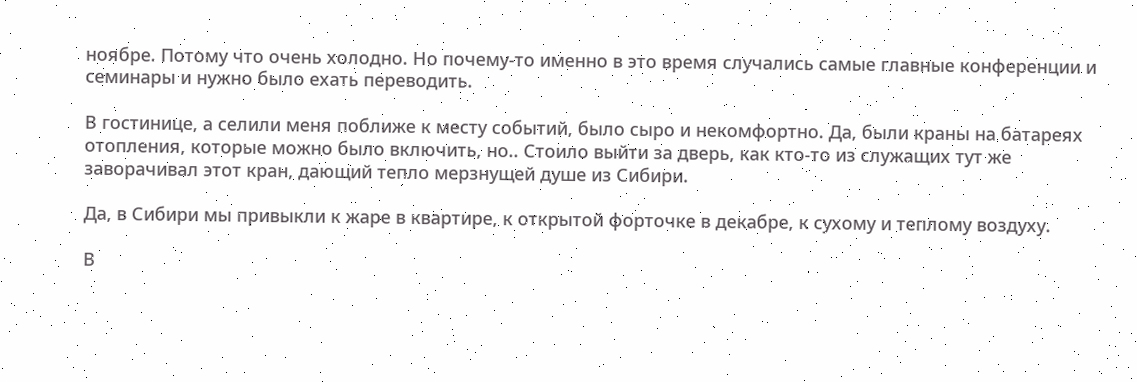ноябре. Потому что очень холодно. Но почему-то именно в это время случались самые главные конференции и семинары и нужно было ехать переводить.

В гостинице, а селили меня поближе к месту событий, было сыро и некомфортно. Да, были краны на батареях отопления, которые можно было включить, но.. Стоило выйти за дверь, как кто-то из служащих тут же заворачивал этот кран, дающий тепло мерзнущей душе из Сибири.

Да, в Сибири мы привыкли к жаре в квартире, к открытой форточке в декабре, к сухому и теплому воздуху.

В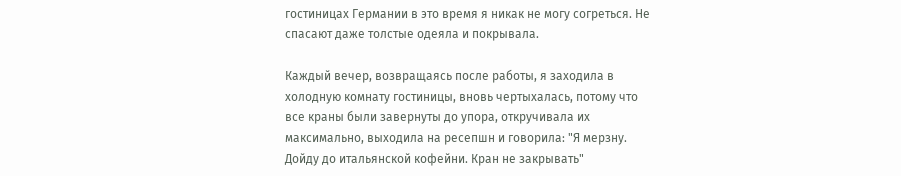гостиницах Германии в это время я никак не могу согреться. Не спасают даже толстые одеяла и покрывала.

Каждый вечер, возвращаясь после работы, я заходила в холодную комнату гостиницы, вновь чертыхалась, потому что все краны были завернуты до упора, откручивала их максимально, выходила на ресепшн и говорила: "Я мерзну. Дойду до итальянской кофейни. Кран не закрывать"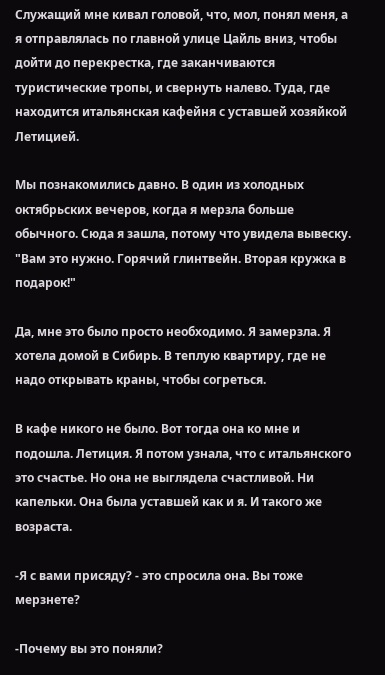Служащий мне кивал головой, что, мол, понял меня, а я отправлялась по главной улице Цайль вниз, чтобы дойти до перекрестка, где заканчиваются туристические тропы, и свернуть налево. Туда, где находится итальянская кафейня с уставшей хозяйкой Летицией.

Мы познакомились давно. В один из холодных октябрьских вечеров, когда я мерзла больше обычного. Сюда я зашла, потому что увидела вывеску. "Вам это нужно. Горячий глинтвейн. Вторая кружка в подарок!"

Да, мне это было просто необходимо. Я замерзла. Я хотела домой в Сибирь. В теплую квартиру, где не надо открывать краны, чтобы согреться.

В кафе никого не было. Вот тогда она ко мне и подошла. Летиция. Я потом узнала, что с итальянского это счастье. Но она не выглядела счастливой. Ни капельки. Она была уставшей как и я. И такого же возраста.

-Я с вами присяду? - это спросила она. Вы тоже мерзнете?

-Почему вы это поняли?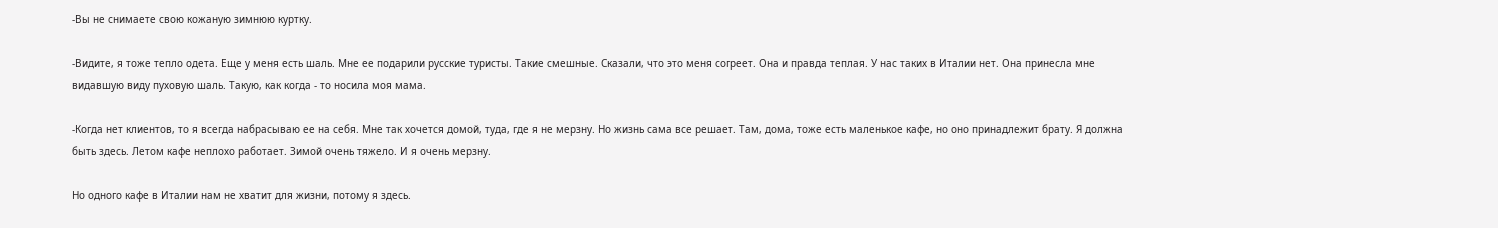-Вы не снимаете свою кожаную зимнюю куртку.

-Видите, я тоже тепло одета. Еще у меня есть шаль. Мне ее подарили русские туристы. Такие смешные. Сказали, что это меня согреет. Она и правда теплая. У нас таких в Италии нет. Она принесла мне видавшую виду пуховую шаль. Такую, как когда - то носила моя мама.

-Когда нет клиентов, то я всегда набрасываю ее на себя. Мне так хочется домой, туда, где я не мерзну. Но жизнь сама все решает. Там, дома, тоже есть маленькое кафе, но оно принадлежит брату. Я должна быть здесь. Летом кафе неплохо работает. Зимой очень тяжело. И я очень мерзну.

Но одного кафе в Италии нам не хватит для жизни, потому я здесь.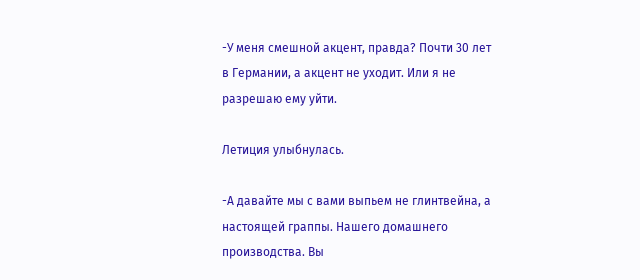-У меня смешной акцент, правда? Почти 30 лет в Германии, а акцент не уходит. Или я не разрешаю ему уйти.

Летиция улыбнулась.

-А давайте мы с вами выпьем не глинтвейна, а настоящей граппы. Нашего домашнего производства. Вы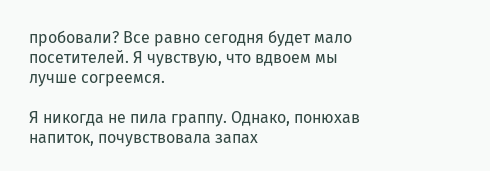пробовали? Все равно сегодня будет мало посетителей. Я чувствую, что вдвоем мы лучше согреемся.

Я никогда не пила граппу. Однако, понюхав напиток, почувствовала запах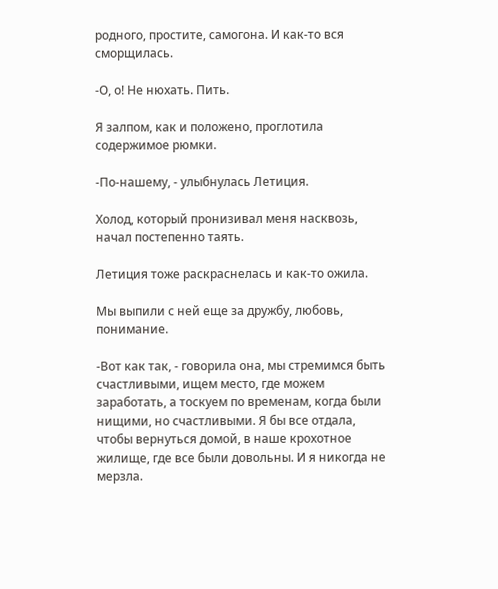родного, простите, самогона. И как-то вся сморщилась.

-О, о! Не нюхать. Пить.

Я залпом, как и положено, проглотила содержимое рюмки.

-По-нашему, - улыбнулась Летиция.

Холод, который пронизивал меня насквозь, начал постепенно таять.

Летиция тоже раскраснелась и как-то ожила.

Мы выпили с ней еще за дружбу, любовь, понимание.

-Вот как так, - говорила она, мы стремимся быть счастливыми, ищем место, где можем заработать, а тоскуем по временам, когда были нищими, но счастливыми. Я бы все отдала, чтобы вернуться домой, в наше крохотное жилище, где все были довольны. И я никогда не мерзла.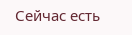Сейчас есть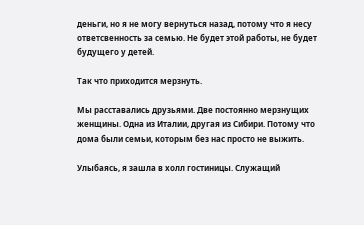деньги, но я не могу вернуться назад, потому что я несу ответсвенность за семью. Не будет этой работы, не будет будущего у детей.

Так что приходится мерзнуть.

Мы расставались друзьями. Две постоянно мерзнущих женщины. Одна из Италии, другая из Сибири. Потому что дома были семьи, которым без нас просто не выжить.

Улыбаясь, я зашла в холл гостиницы. Служащий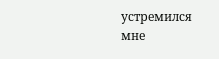устремился мне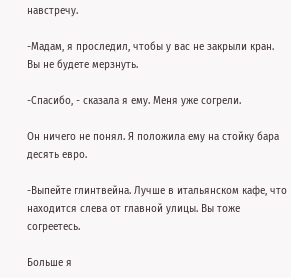навстречу.

-Мадам, я проследил, чтобы у вас не закрыли кран. Вы не будете мерзнуть.

-Спасибо, - сказала я ему. Меня уже согрели.

Он ничего не понял. Я положила ему на стойку бара десять евро.

-Выпейте глинтвейна. Лучше в итальянском кафе, что находится слева от главной улицы. Вы тоже согреетесь.

Больше я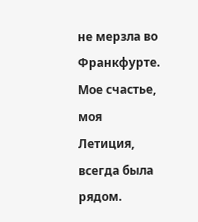не мерзла во Франкфурте. Мое счастье, моя Летиция, всегда была рядом.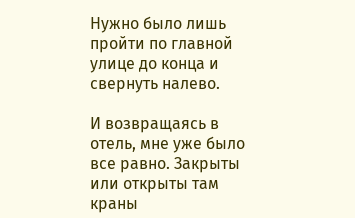Нужно было лишь пройти по главной улице до конца и свернуть налево.

И возвращаясь в отель, мне уже было все равно. Закрыты или открыты там краны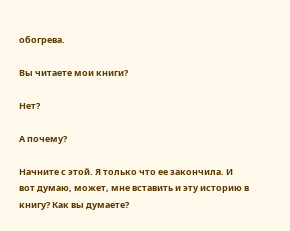обогрева.

Вы читаете мои книги?

Нет?

А почему?

Начните с этой. Я только что ее закончила. И вот думаю, может, мне вставить и эту историю в книгу? Как вы думаете?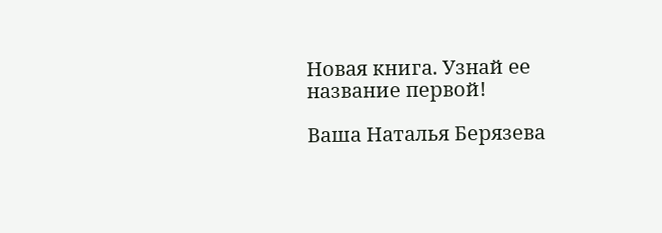Новая книга. Узнай ее название первой!

Ваша Наталья Берязева